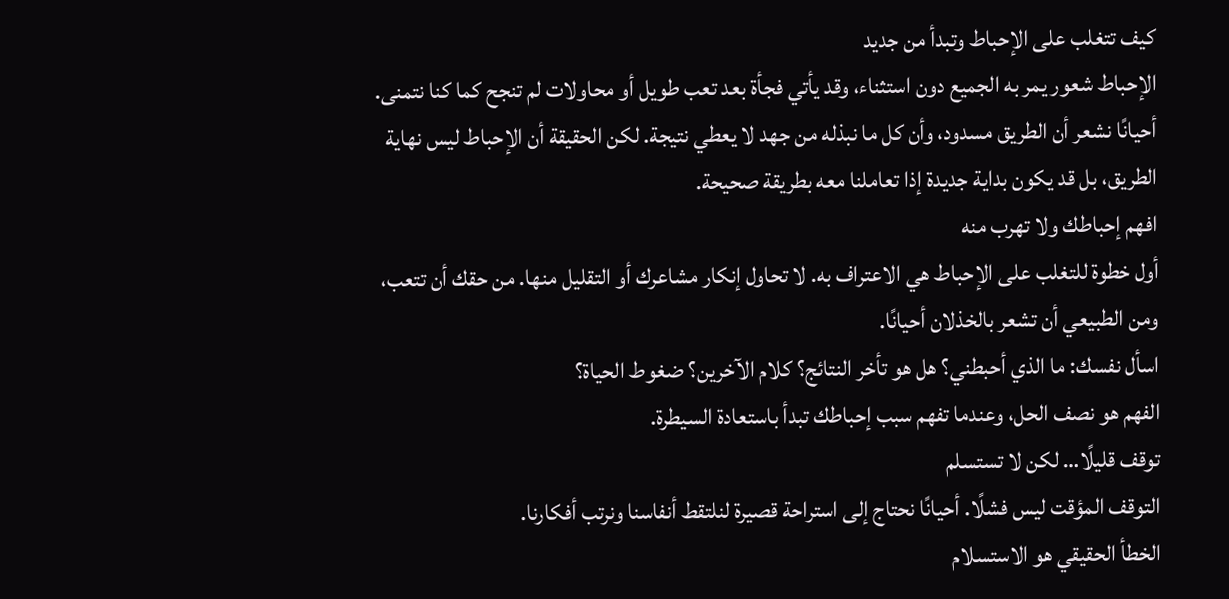كيف تتغلب على الإحباط وتبدأ من جديد
الإحباط شعور يمر به الجميع دون استثناء، وقد يأتي فجأة بعد تعب طويل أو محاولات لم تنجح كما كنا نتمنى. أحيانًا نشعر أن الطريق مسدود، وأن كل ما نبذله من جهد لا يعطي نتيجة. لكن الحقيقة أن الإحباط ليس نهاية الطريق، بل قد يكون بداية جديدة إذا تعاملنا معه بطريقة صحيحة.
افهم إحباطك ولا تهرب منه
أول خطوة للتغلب على الإحباط هي الاعتراف به. لا تحاول إنكار مشاعرك أو التقليل منها. من حقك أن تتعب، ومن الطبيعي أن تشعر بالخذلان أحيانًا.
اسأل نفسك: ما الذي أحبطني؟ هل هو تأخر النتائج؟ كلام الآخرين؟ ضغوط الحياة؟
الفهم هو نصف الحل، وعندما تفهم سبب إحباطك تبدأ باستعادة السيطرة.
توقف قليلًا… لكن لا تستسلم
التوقف المؤقت ليس فشلًا. أحيانًا نحتاج إلى استراحة قصيرة لنلتقط أنفاسنا ونرتب أفكارنا.
الخطأ الحقيقي هو الاستسلام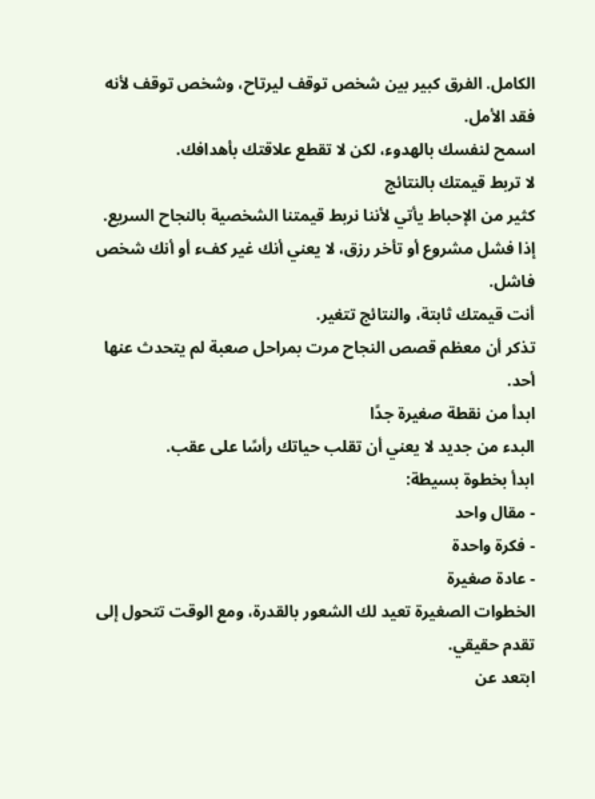الكامل. الفرق كبير بين شخص توقف ليرتاح، وشخص توقف لأنه فقد الأمل.
اسمح لنفسك بالهدوء، لكن لا تقطع علاقتك بأهدافك.
لا تربط قيمتك بالنتائج
كثير من الإحباط يأتي لأننا نربط قيمتنا الشخصية بالنجاح السريع.
إذا فشل مشروع أو تأخر رزق، لا يعني أنك غير كفء أو أنك شخص فاشل.
أنت قيمتك ثابتة، والنتائج تتغير.
تذكر أن معظم قصص النجاح مرت بمراحل صعبة لم يتحدث عنها أحد.
ابدأ من نقطة صغيرة جدًا
البدء من جديد لا يعني أن تقلب حياتك رأسًا على عقب.
ابدأ بخطوة بسيطة:
- مقال واحد
- فكرة واحدة
- عادة صغيرة
الخطوات الصغيرة تعيد لك الشعور بالقدرة، ومع الوقت تتحول إلى تقدم حقيقي.
ابتعد عن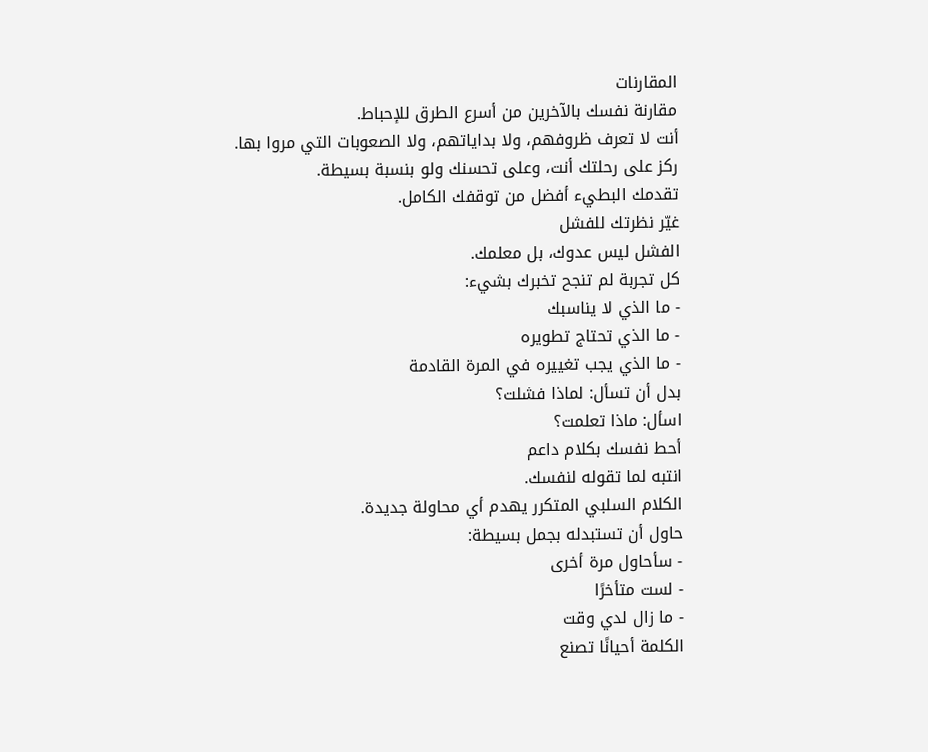المقارنات
مقارنة نفسك بالآخرين من أسرع الطرق للإحباط.
أنت لا تعرف ظروفهم، ولا بداياتهم، ولا الصعوبات التي مروا بها.
ركز على رحلتك أنت، وعلى تحسنك ولو بنسبة بسيطة.
تقدمك البطيء أفضل من توقفك الكامل.
غيّر نظرتك للفشل
الفشل ليس عدوك، بل معلمك.
كل تجربة لم تنجح تخبرك بشيء:
- ما الذي لا يناسبك
- ما الذي تحتاج تطويره
- ما الذي يجب تغييره في المرة القادمة
بدل أن تسأل: لماذا فشلت؟
اسأل: ماذا تعلمت؟
أحط نفسك بكلام داعم
انتبه لما تقوله لنفسك.
الكلام السلبي المتكرر يهدم أي محاولة جديدة.
حاول أن تستبدله بجمل بسيطة:
- سأحاول مرة أخرى
- لست متأخرًا
- ما زال لدي وقت
الكلمة أحيانًا تصنع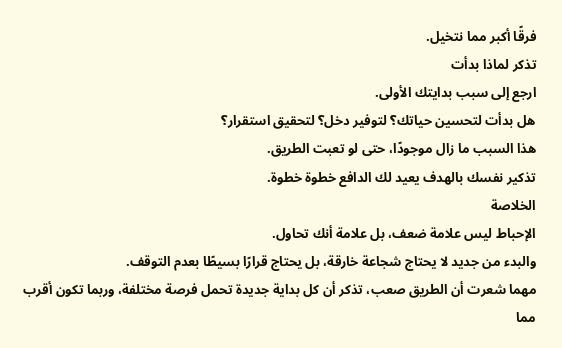فرقًا أكبر مما نتخيل.
تذكر لماذا بدأت
ارجع إلى سبب بدايتك الأولى.
هل بدأت لتحسين حياتك؟ لتوفير دخل؟ لتحقيق استقرار؟
هذا السبب ما زال موجودًا، حتى لو تعبت الطريق.
تذكير نفسك بالهدف يعيد لك الدافع خطوة خطوة.
الخلاصة
الإحباط ليس علامة ضعف، بل علامة أنك تحاول.
والبدء من جديد لا يحتاج شجاعة خارقة، بل يحتاج قرارًا بسيطًا بعدم التوقف.
مهما شعرت أن الطريق صعب، تذكر أن كل بداية جديدة تحمل فرصة مختلفة، وربما تكون أقرب مما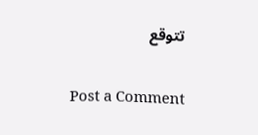تتوقع


Post a Comment